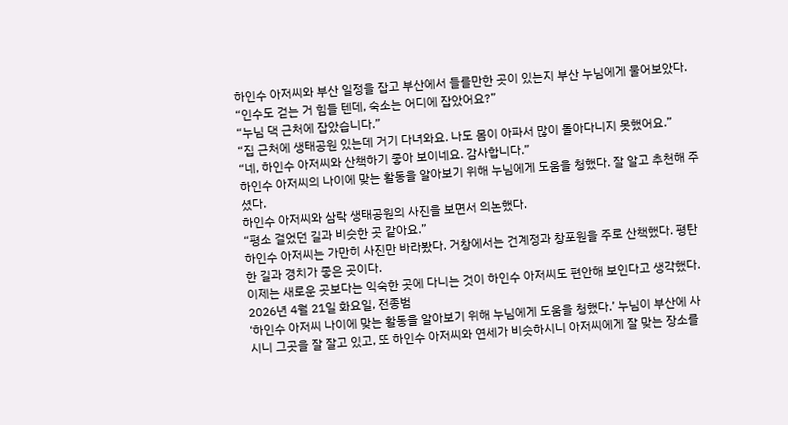하인수 아저씨와 부산 일정을 잡고 부산에서 들를만한 곳이 있는지 부산 누님에게 물어보았다.
“인수도 걷는 거 힘들 텐데, 숙소는 어디에 잡았어요?”
“누님 댁 근처에 잡았습니다.”
“집 근처에 생태공원 있는데 거기 다녀와요. 나도 몸이 아파서 많이 돌아다니지 못했어요.”
“네, 하인수 아저씨와 산책하기 좋아 보이네요. 감사합니다.”
하인수 아저씨의 나이에 맞는 활동을 알아보기 위해 누님에게 도움을 청했다. 잘 알고 추천해 주셨다.
하인수 아저씨와 삼락 생태공원의 사진을 보면서 의논했다.
“평소 걸었던 길과 비슷한 곳 같아요.”
하인수 아저씨는 가만히 사진만 바라봤다. 거창에서는 건계정과 창포원을 주로 산책했다. 평탄한 길과 경치가 좋은 곳이다.
이제는 새로운 곳보다는 익숙한 곳에 다니는 것이 하인수 아저씨도 편안해 보인다고 생각했다.
2026년 4월 21일 화요일, 전종범
‘하인수 아저씨 나이에 맞는 활동을 알아보기 위해 누님에게 도움을 청했다.’ 누님이 부산에 사시니 그곳을 잘 잘고 있고, 또 하인수 아저씨와 연세가 비슷하시니 아저씨에게 잘 맞는 장소를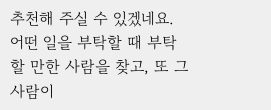추천해 주실 수 있겠네요. 어떤 일을 부탁할 때 부탁할 만한 사람을 찾고, 또 그 사람이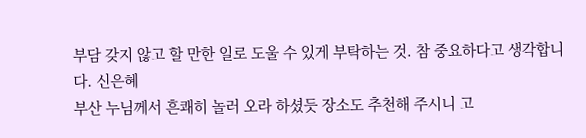부담 갖지 않고 할 만한 일로 도울 수 있게 부탁하는 것. 참 중요하다고 생각합니다. 신은혜
부산 누님께서 흔쾌히 놀러 오라 하셨듯 장소도 추천해 주시니 고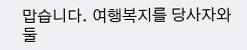맙습니다. 여행복지를 당사자와 둘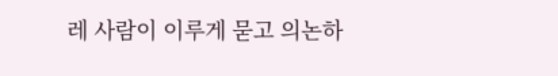레 사람이 이루게 묻고 의논하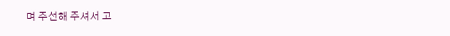며 주선해 주셔서 고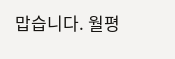맙습니다. 월평